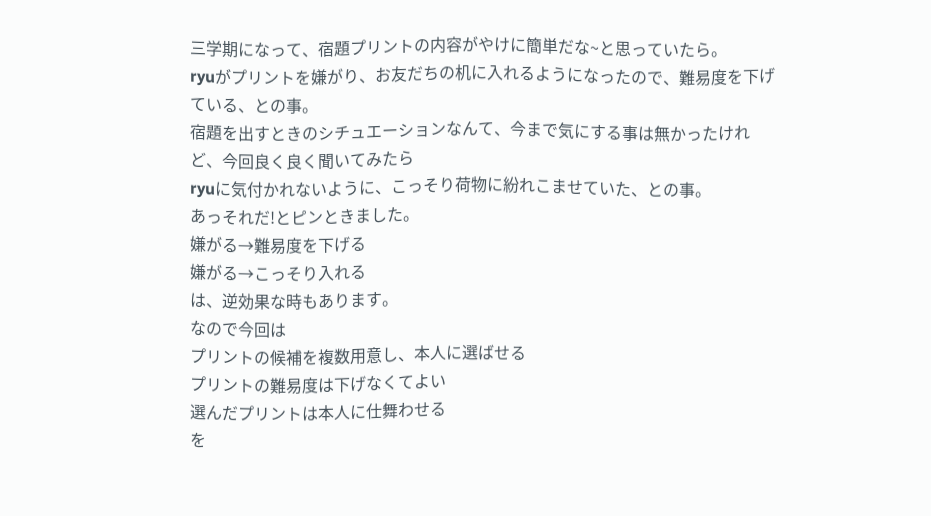三学期になって、宿題プリントの内容がやけに簡単だな~と思っていたら。
ryuがプリントを嫌がり、お友だちの机に入れるようになったので、難易度を下げている、との事。
宿題を出すときのシチュエーションなんて、今まで気にする事は無かったけれど、今回良く良く聞いてみたら
ryuに気付かれないように、こっそり荷物に紛れこませていた、との事。
あっそれだ!とピンときました。
嫌がる→難易度を下げる
嫌がる→こっそり入れる
は、逆効果な時もあります。
なので今回は
プリントの候補を複数用意し、本人に選ばせる
プリントの難易度は下げなくてよい
選んだプリントは本人に仕舞わせる
を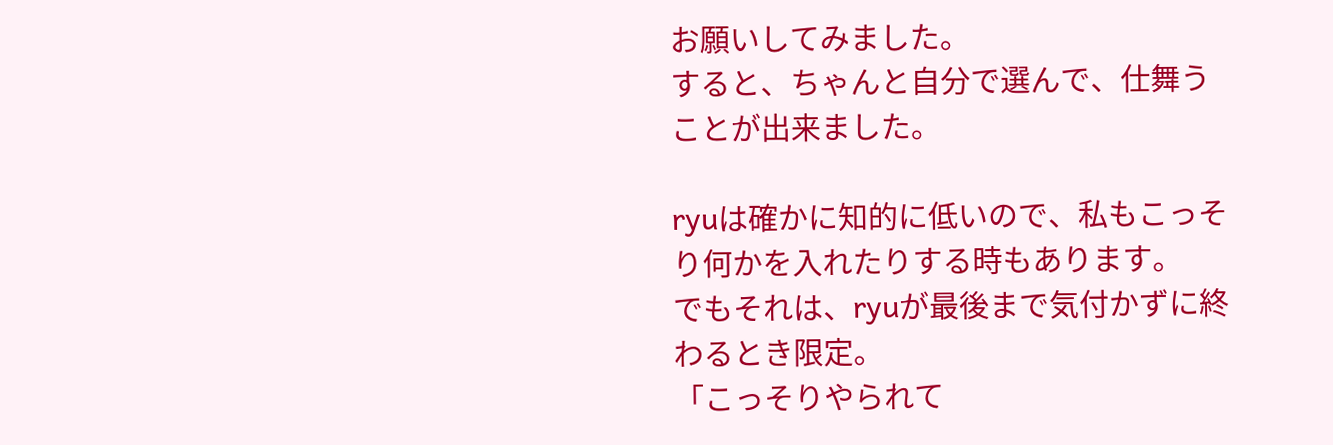お願いしてみました。
すると、ちゃんと自分で選んで、仕舞うことが出来ました。

ryuは確かに知的に低いので、私もこっそり何かを入れたりする時もあります。
でもそれは、ryuが最後まで気付かずに終わるとき限定。
「こっそりやられて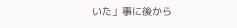いた」事に後から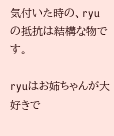気付いた時の、ryuの抵抗は結構な物です。

ryuはお姉ちゃんが大好きで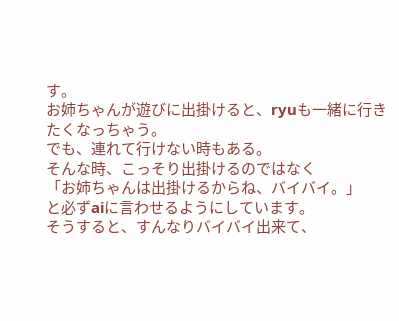す。
お姉ちゃんが遊びに出掛けると、ryuも一緒に行きたくなっちゃう。
でも、連れて行けない時もある。
そんな時、こっそり出掛けるのではなく
「お姉ちゃんは出掛けるからね、バイバイ。」
と必ずaiに言わせるようにしています。
そうすると、すんなりバイバイ出来て、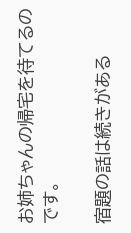お姉ちゃんの帰宅を待てるのです。

宿題の話は続きがある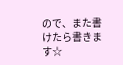ので、また書けたら書きます☆